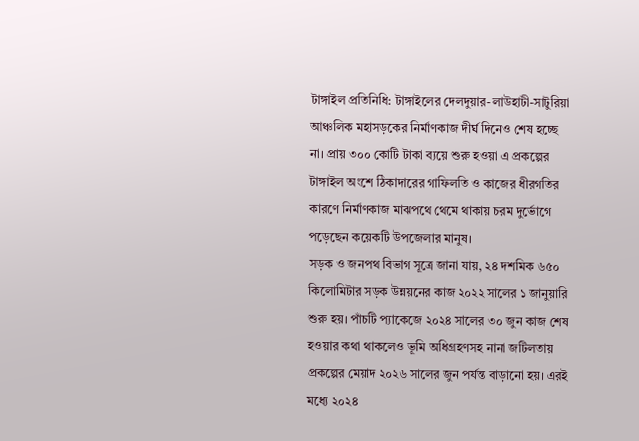টাঙ্গাইল প্রতিনিধি: টাঙ্গাইলের দেলদুয়ার-লাউহাটী-সাটুরিয়া আঞ্চলিক মহাসড়কের নির্মাণকাজ দীর্ঘ দিনেও শেষ হচ্ছে না। প্রায় ৩০০ কোটি টাকা ব্যয়ে শুরু হওয়া এ প্রকল্পের টাঙ্গাইল অংশে ঠিকাদারের গাফিলতি ও কাজের ধীরগতির কারণে নির্মাণকাজ মাঝপথে থেমে থাকায় চরম দুর্ভোগে পড়েছেন কয়েকটি উপজেলার মানুষ।
সড়ক ও জনপথ বিভাগ সূত্রে জানা যায়, ২৪ দশমিক ৬৫০ কিলোমিটার সড়ক উন্নয়নের কাজ ২০২২ সালের ১ জানুয়ারি শুরু হয়। পাঁচটি প্যাকেজে ২০২৪ সালের ৩০ জুন কাজ শেষ হওয়ার কথা থাকলেও ভূমি অধিগ্রহণসহ নানা জটিলতায় প্রকল্পের মেয়াদ ২০২৬ সালের জুন পর্যন্ত বাড়ানো হয়। এরই মধ্যে ২০২৪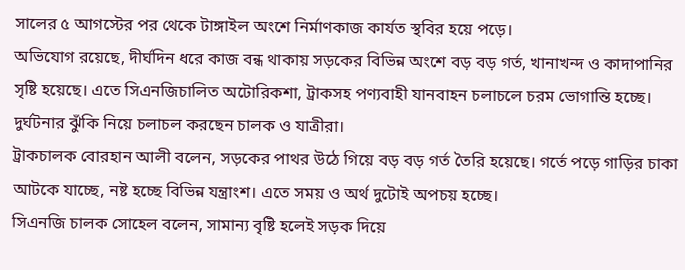সালের ৫ আগস্টের পর থেকে টাঙ্গাইল অংশে নির্মাণকাজ কার্যত স্থবির হয়ে পড়ে।
অভিযোগ রয়েছে, দীর্ঘদিন ধরে কাজ বন্ধ থাকায় সড়কের বিভিন্ন অংশে বড় বড় গর্ত, খানাখন্দ ও কাদাপানির সৃষ্টি হয়েছে। এতে সিএনজিচালিত অটোরিকশা, ট্রাকসহ পণ্যবাহী যানবাহন চলাচলে চরম ভোগান্তি হচ্ছে। দুর্ঘটনার ঝুঁকি নিয়ে চলাচল করছেন চালক ও যাত্রীরা।
ট্রাকচালক বোরহান আলী বলেন, সড়কের পাথর উঠে গিয়ে বড় বড় গর্ত তৈরি হয়েছে। গর্তে পড়ে গাড়ির চাকা আটকে যাচ্ছে, নষ্ট হচ্ছে বিভিন্ন যন্ত্রাংশ। এতে সময় ও অর্থ দুটোই অপচয় হচ্ছে।
সিএনজি চালক সোহেল বলেন, সামান্য বৃষ্টি হলেই সড়ক দিয়ে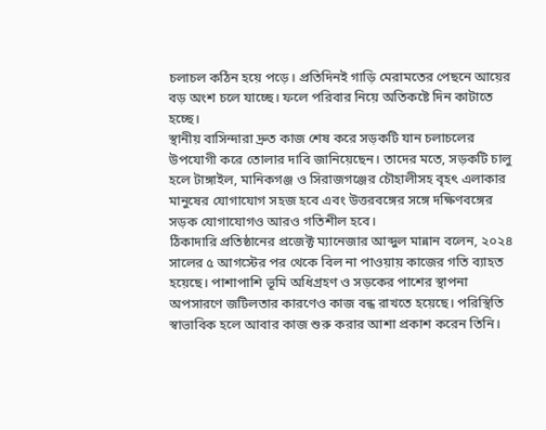চলাচল কঠিন হয়ে পড়ে। প্রতিদিনই গাড়ি মেরামতের পেছনে আয়ের বড় অংশ চলে যাচ্ছে। ফলে পরিবার নিয়ে অতিকষ্টে দিন কাটাতে হচ্ছে।
স্থানীয় বাসিন্দারা দ্রুত কাজ শেষ করে সড়কটি যান চলাচলের উপযোগী করে তোলার দাবি জানিয়েছেন। তাদের মতে, সড়কটি চালু হলে টাঙ্গাইল, মানিকগঞ্জ ও সিরাজগঞ্জের চৌহালীসহ বৃহৎ এলাকার মানুষের যোগাযোগ সহজ হবে এবং উত্তরবঙ্গের সঙ্গে দক্ষিণবঙ্গের সড়ক যোগাযোগও আরও গতিশীল হবে।
ঠিকাদারি প্রতিষ্ঠানের প্রজেক্ট ম্যানেজার আব্দুল মান্নান বলেন, ২০২৪ সালের ৫ আগস্টের পর থেকে বিল না পাওয়ায় কাজের গতি ব্যাহত হয়েছে। পাশাপাশি ভূমি অধিগ্রহণ ও সড়কের পাশের স্থাপনা অপসারণে জটিলতার কারণেও কাজ বন্ধ রাখতে হয়েছে। পরিস্থিতি স্বাভাবিক হলে আবার কাজ শুরু করার আশা প্রকাশ করেন তিনি।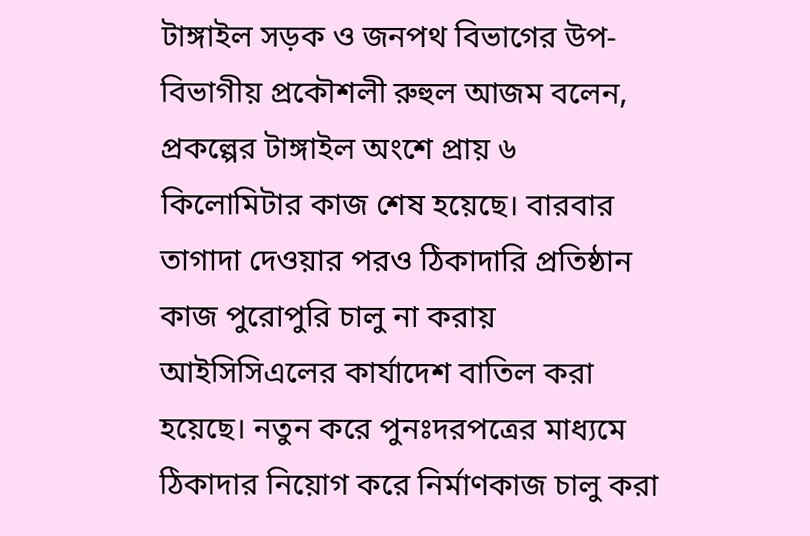টাঙ্গাইল সড়ক ও জনপথ বিভাগের উপ-বিভাগীয় প্রকৌশলী রুহুল আজম বলেন, প্রকল্পের টাঙ্গাইল অংশে প্রায় ৬ কিলোমিটার কাজ শেষ হয়েছে। বারবার তাগাদা দেওয়ার পরও ঠিকাদারি প্রতিষ্ঠান কাজ পুরোপুরি চালু না করায় আইসিসিএলের কার্যাদেশ বাতিল করা হয়েছে। নতুন করে পুনঃদরপত্রের মাধ্যমে ঠিকাদার নিয়োগ করে নির্মাণকাজ চালু করা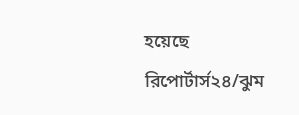হয়েছে
রিপোর্টার্স২৪/ঝুম